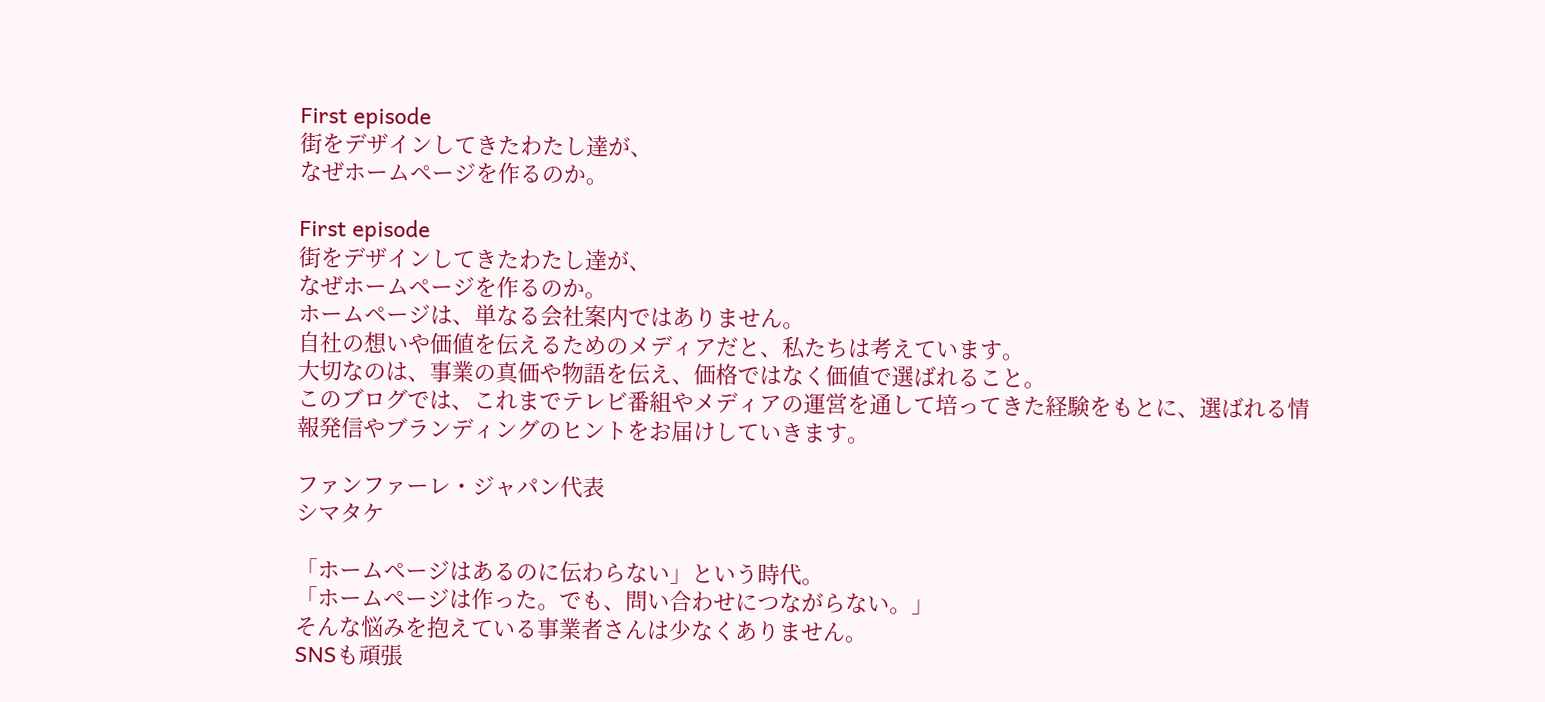First episode
街をデザインしてきたわたし達が、
なぜホームページを作るのか。

First episode
街をデザインしてきたわたし達が、
なぜホームページを作るのか。
ホームページは、単なる会社案内ではありません。
自社の想いや価値を伝えるためのメディアだと、私たちは考えています。
大切なのは、事業の真価や物語を伝え、価格ではなく価値で選ばれること。
このブログでは、これまでテレビ番組やメディアの運営を通して培ってきた経験をもとに、選ばれる情報発信やブランディングのヒントをお届けしていきます。

ファンファーレ・ジャパン代表
シマタケ

「ホームページはあるのに伝わらない」という時代。
「ホームページは作った。でも、問い合わせにつながらない。」
そんな悩みを抱えている事業者さんは少なくありません。
SNSも頑張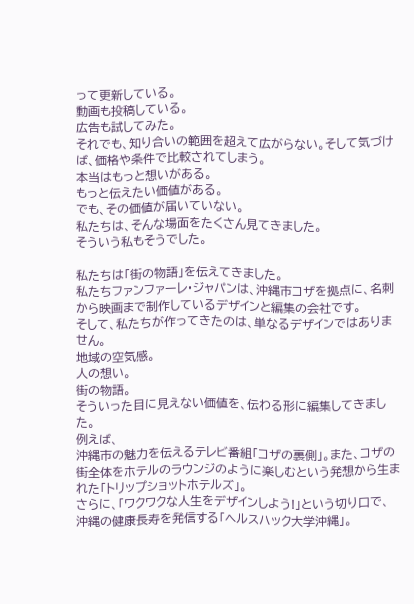って更新している。
動画も投稿している。
広告も試してみた。
それでも、知り合いの範囲を超えて広がらない。そして気づけば、価格や条件で比較されてしまう。
本当はもっと想いがある。
もっと伝えたい価値がある。
でも、その価値が届いていない。
私たちは、そんな場面をたくさん見てきました。
そういう私もそうでした。

私たちは「街の物語」を伝えてきました。
私たちファンファーレ・ジャパンは、沖縄市コザを拠点に、名刺から映画まで制作しているデザインと編集の会社です。
そして、私たちが作ってきたのは、単なるデザインではありません。
地域の空気感。
人の想い。
街の物語。
そういった目に見えない価値を、伝わる形に編集してきました。
例えば、
沖縄市の魅力を伝えるテレビ番組「コザの裏側」。また、コザの街全体をホテルのラウンジのように楽しむという発想から生まれた「トリップショットホテルズ」。
さらに、「ワクワクな人生をデザインしよう!」という切り口で、沖縄の健康長寿を発信する「ヘルスハック大学沖縄」。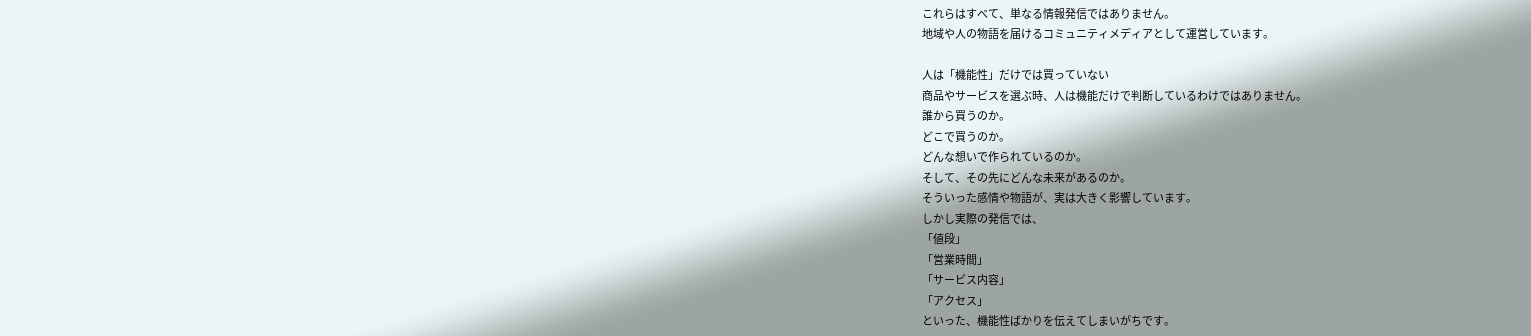これらはすべて、単なる情報発信ではありません。
地域や人の物語を届けるコミュニティメディアとして運営しています。

人は「機能性」だけでは買っていない
商品やサービスを選ぶ時、人は機能だけで判断しているわけではありません。
誰から買うのか。
どこで買うのか。
どんな想いで作られているのか。
そして、その先にどんな未来があるのか。
そういった感情や物語が、実は大きく影響しています。
しかし実際の発信では、
「値段」
「営業時間」
「サービス内容」
「アクセス」
といった、機能性ばかりを伝えてしまいがちです。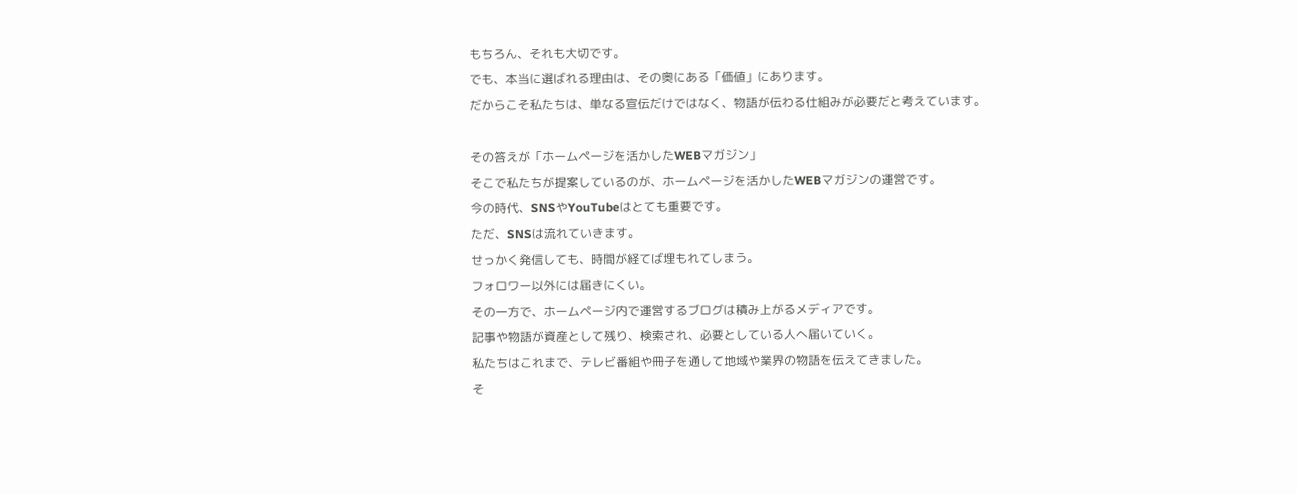もちろん、それも大切です。
でも、本当に選ばれる理由は、その奥にある「価値」にあります。
だからこそ私たちは、単なる宣伝だけではなく、物語が伝わる仕組みが必要だと考えています。

その答えが「ホームページを活かしたWEBマガジン」
そこで私たちが提案しているのが、ホームページを活かしたWEBマガジンの運営です。
今の時代、SNSやYouTubeはとても重要です。
ただ、SNSは流れていきます。
せっかく発信しても、時間が経てば埋もれてしまう。
フォロワー以外には届きにくい。
その一方で、ホームページ内で運営するブログは積み上がるメディアです。
記事や物語が資産として残り、検索され、必要としている人へ届いていく。
私たちはこれまで、テレビ番組や冊子を通して地域や業界の物語を伝えてきました。
そ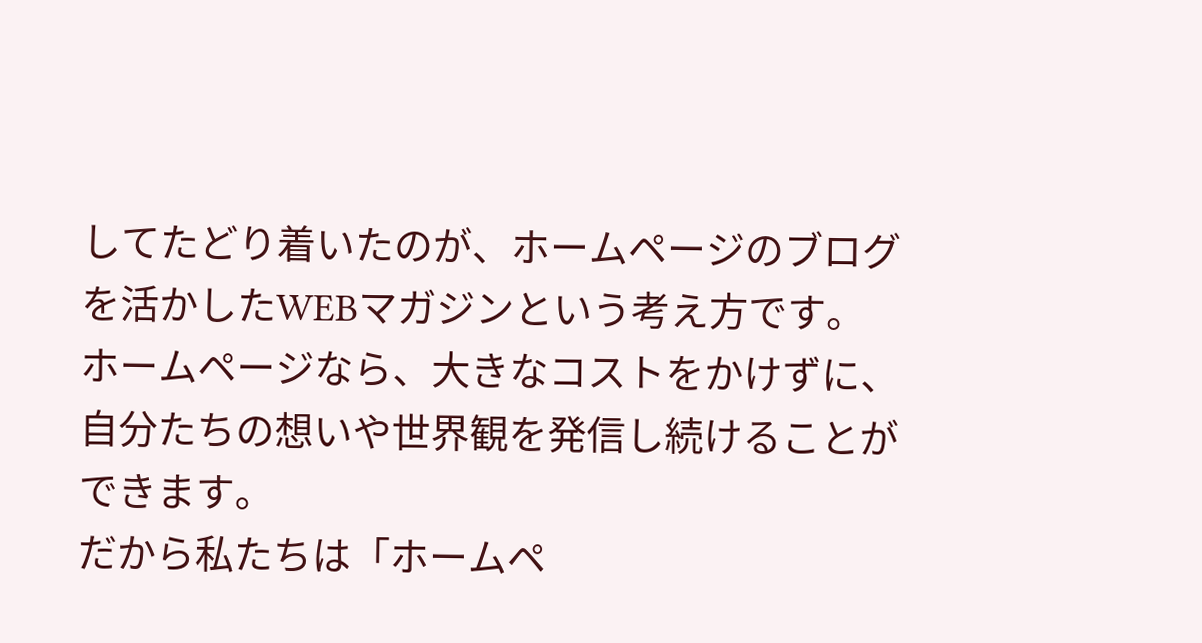してたどり着いたのが、ホームページのブログを活かしたWEBマガジンという考え方です。
ホームページなら、大きなコストをかけずに、自分たちの想いや世界観を発信し続けることができます。
だから私たちは「ホームペ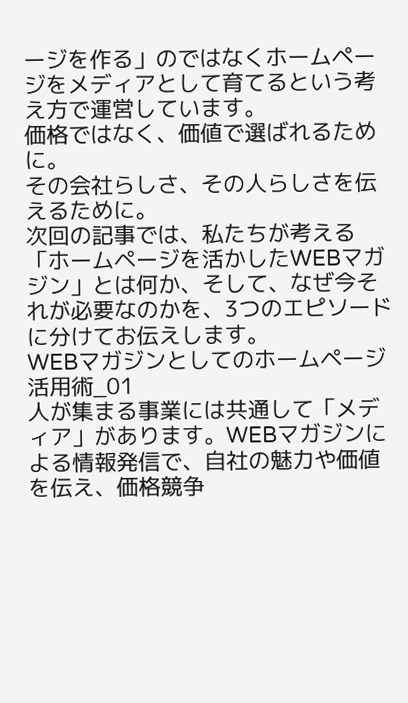ージを作る」のではなくホームページをメディアとして育てるという考え方で運営しています。
価格ではなく、価値で選ばれるために。
その会社らしさ、その人らしさを伝えるために。
次回の記事では、私たちが考える「ホームページを活かしたWEBマガジン」とは何か、そして、なぜ今それが必要なのかを、3つのエピソードに分けてお伝えします。
WEBマガジンとしてのホームページ活用術_01
人が集まる事業には共通して「メディア」があります。WEBマガジンによる情報発信で、自社の魅力や価値を伝え、価格競争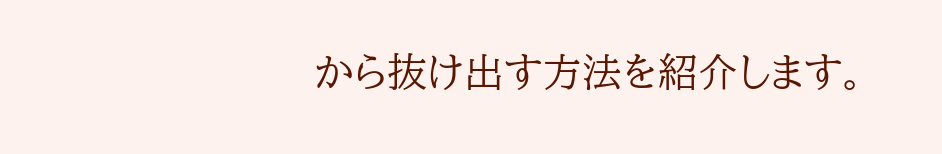から抜け出す方法を紹介します。